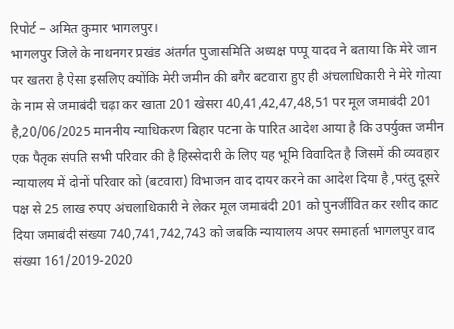रिपोर्ट – अमित कुमार भागलपुर।
भागलपुर जिले के नाथनगर प्रखंड अंतर्गत पुजासमिति अध्यक्ष पप्पू यादव ने बताया कि मेरे जान पर खतरा है ऐसा इसलिए क्योंकि मेरी जमीन की बगैर बटवारा हुए ही अंचलाधिकारी ने मेरे गोत्या के नाम से जमाबंदी चढ़ा कर खाता 201 खेसरा 40,41,42,47,48,51 पर मूल जमाबंदी 201 है,20/06/2025 माननीय न्याधिकरण बिहार पटना के पारित आदेश आया है कि उपर्युक्त जमीन एक पैतृक संपति सभी परिवार की है हिस्सेदारी के लिए यह भूमि विवादित है जिसमें की व्यवहार न्यायालय में दोनों परिवार को (बटवारा) विभाजन वाद दायर करने का आदेश दिया है ,परंतु दूसरे पक्ष से 25 लाख रुपए अंचलाधिकारी ने लेकर मूल जमाबंदी 201 को पुनर्जीवित कर रशीद काट दिया जमाबंदी संख्या 740,741,742,743 को जबकि न्यायालय अपर समाहर्ता भागलपुर वाद संख्या 161/2019-2020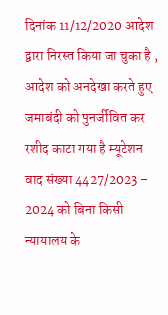दिनांक 11/12/2020 आदेश द्वारा निरस्त किया जा चुका है , आदेश को अनदेखा करते हुए जमाबंदी को पुनर्जीवित कर रशीद काटा गया है म्यूटेशन वाद संख्या 4427/2023 – 2024 को बिना किसी न्यायालय के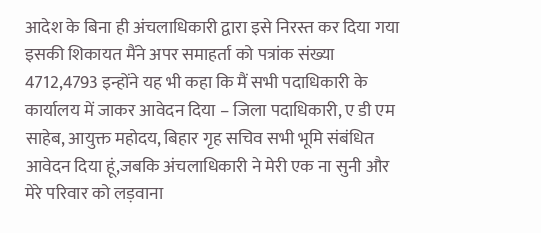आदेश के बिना ही अंचलाधिकारी द्वारा इसे निरस्त कर दिया गया इसकी शिकायत मैंने अपर समाहर्ता को पत्रांक संख्या 4712,4793 इन्होंने यह भी कहा कि मैं सभी पदाधिकारी के कार्यालय में जाकर आवेदन दिया – जिला पदाधिकारी, ए डी एम साहेब, आयुक्त महोदय, बिहार गृह सचिव सभी भूमि संबंधित आवेदन दिया हूं,जबकि अंचलाधिकारी ने मेरी एक ना सुनी और मेरे परिवार को लड़वाना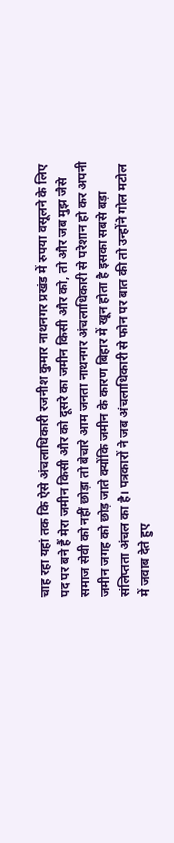चाह रहा यहां तक कि ऐसे अंचलाधिकारी रजनीश कुमार नाथनगर प्रखंड में रुपया वसूलने के लिए पद पर बने हैं मेरा जमीन किसी और को दूसरे का जमीन किसी और को, तो और जब मुझ जैसे समाज सेवी को नहीं छोड़ा तो बेचारे आम जनता नाथनगर अंचलाधिकारी से परेशान हो कर अपनी जमीन जगह को छोड़ जाते क्योंकि जमीन के कारण बिहार में खून होता है इसका सबसे बड़ा संलिप्तता अंचल का है। पत्रकारों ने जब अंचलाधिकारी से फोन पर बात की तो उन्होंने गोल मटोल में जवाब देते हुए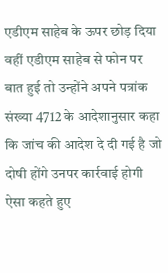एडीएम साहेब के ऊपर छोड़ दिया वहीं एडीएम साहेब से फोन पर बात हुई तो उन्होंने अपने पत्रांक संख्या 4712 के आदेशानुसार कहा कि जांच की आदेश दे दी गई है जो दोषी होंगे उनपर कार्रवाई होगी ऐसा कहते हुए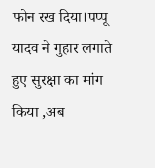फोन रख दिया।पप्पू यादव ने गुहार लगाते हुए सुरक्षा का मांग किया ,अब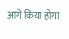आगे किया होगा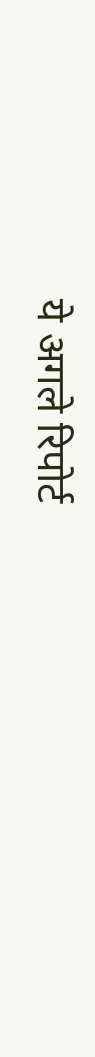ये अगले रिपोर्ट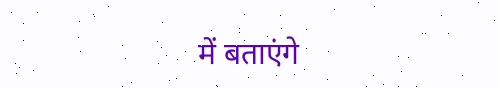में बताएंगे